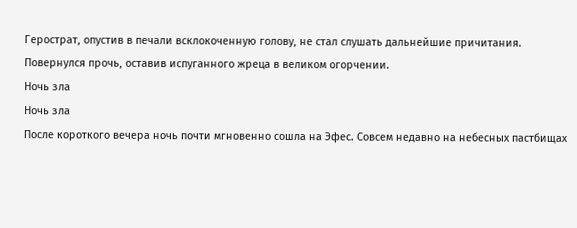Герострат, опустив в печали всклокоченную голову, не стал слушать дальнейшие причитания. Повернулся прочь, оставив испуганного жреца в великом огорчении.
Ночь зла
Ночь зла
После короткого вечера ночь почти мгновенно сошла на Эфес. Совсем недавно на небесных пастбищах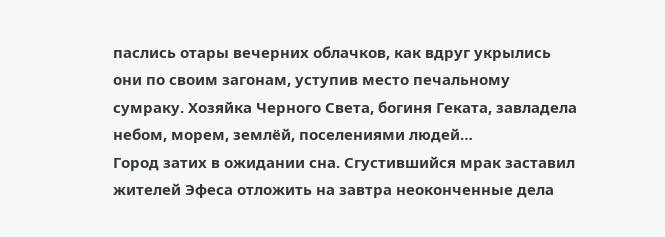паслись отары вечерних облачков, как вдруг укрылись они по своим загонам, уступив место печальному сумраку. Хозяйка Черного Света, богиня Геката, завладела небом, морем, землёй, поселениями людей…
Город затих в ожидании сна. Сгустившийся мрак заставил жителей Эфеса отложить на завтра неоконченные дела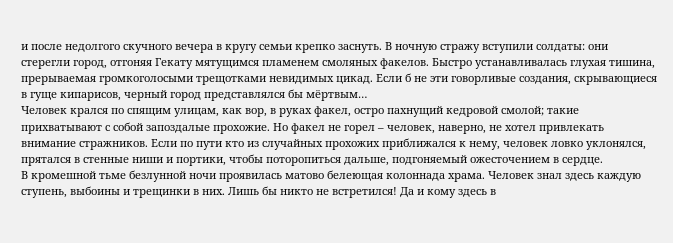и после недолгого скучного вечера в кругу семьи крепко заснуть. В ночную стражу вступили солдаты: они стерегли город, отгоняя Гекату мятущимся пламенем смоляных факелов. Быстро устанавливалась глухая тишина, прерываемая громкоголосыми трещотками невидимых цикад. Если б не эти говорливые создания, скрывающиеся в гуще кипарисов, черный город представлялся бы мёртвым…
Человек крался по спящим улицам, как вор, в руках факел, остро пахнущий кедровой смолой; такие прихватывают с собой запоздалые прохожие. Но факел не горел – человек, наверно, не хотел привлекать внимание стражников. Если по пути кто из случайных прохожих приближался к нему, человек ловко уклонялся, прятался в стенные ниши и портики, чтобы поторопиться дальше, подгоняемый ожесточением в сердце.
В кромешной тьме безлунной ночи проявилась матово белеющая колоннада храма. Человек знал здесь каждую ступень, выбоины и трещинки в них. Лишь бы никто не встретился! Да и кому здесь в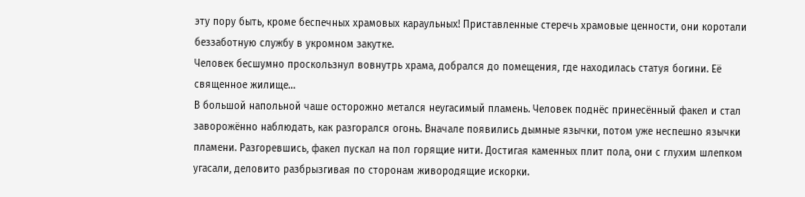эту пору быть, кроме беспечных храмовых караульных! Приставленные стеречь храмовые ценности, они коротали беззаботную службу в укромном закутке.
Человек бесшумно проскользнул вовнутрь храма, добрался до помещения, где находилась статуя богини. Её священное жилище…
В большой напольной чаше осторожно метался неугасимый пламень. Человек поднёс принесённый факел и стал заворожённо наблюдать, как разгорался огонь. Вначале появились дымные язычки, потом уже неспешно язычки пламени. Разгоревшись, факел пускал на пол горящие нити. Достигая каменных плит пола, они с глухим шлепком угасали, деловито разбрызгивая по сторонам живородящие искорки.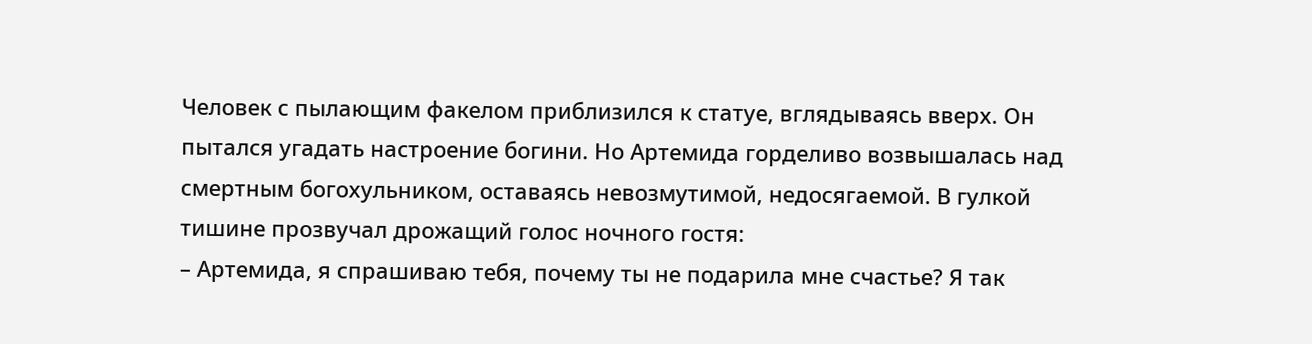Человек с пылающим факелом приблизился к статуе, вглядываясь вверх. Он пытался угадать настроение богини. Но Артемида горделиво возвышалась над смертным богохульником, оставаясь невозмутимой, недосягаемой. В гулкой тишине прозвучал дрожащий голос ночного гостя:
– Артемида, я спрашиваю тебя, почему ты не подарила мне счастье? Я так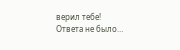верил тебе!
Ответа не было…